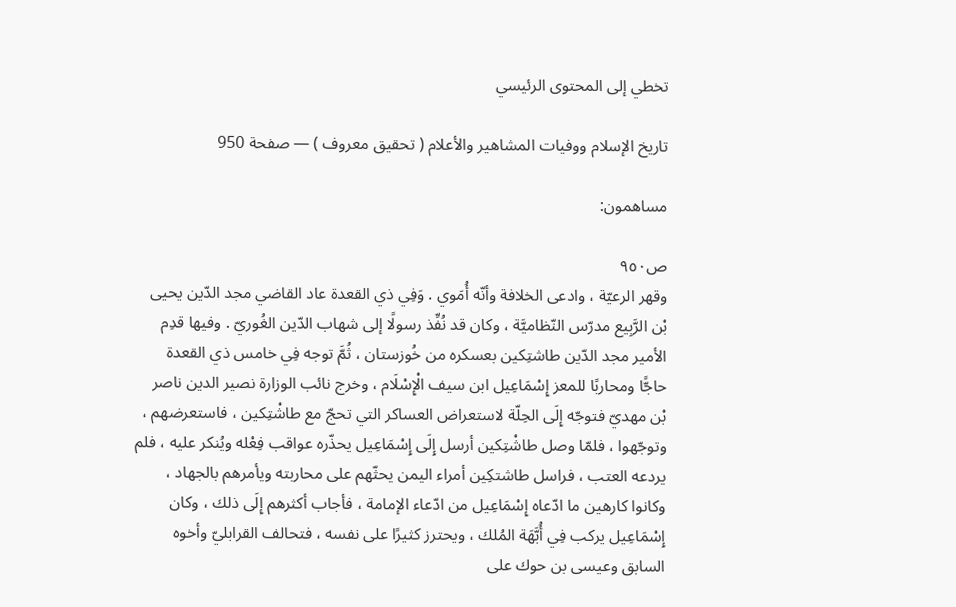تخطي إلى المحتوى الرئيسي

تاريخ الإسلام ووفيات المشاهير والأعلام ( تحقيق معروف ) — صفحة 950

مساهمون:

ص٩٥٠
وقهر الرعيّة ، وادعى الخلافة وأنّه أُمَوي . وَفِي ذي القعدة عاد القاضي مجد الدّين يحيى بْن الرَّبِيع مدرّس النّظاميَّة ، وكان قد نُفِّذ رسولًا إلى شهاب الدّين الغُوريّ . وفيها قدِم الأمير مجد الدّين طاشتِكين بعسكره من خُوزستان ، ثُمَّ توجه فِي خامس ذي القعدة حاجًّا ومحاربًا للمعز إِسْمَاعِيل ابن سيف الْإِسْلَام ، وخرج نائب الوزارة نصير الدين ناصر بْن مهديّ فتوجّه إِلَى الحِلّة لاستعراض العساكر التي تحجّ مع طاشْتِكين ، فاستعرضهم ، وتوجّهوا ، فلمّا وصل طاشْتِكين أرسل إِلَى إِسْمَاعِيل يحذّره عواقب فِعْله ويُنكر عليه ، فلم يردعه العتب ، فراسل طاشتكِين أمراء اليمن يحثّهم على محاربته ويأمرهم بالجهاد ، وكانوا كارهين ما ادّعاه إِسْمَاعِيل من ادّعاء الإمامة ، فأجاب أكثرهم إِلَى ذلك ، وكان إِسْمَاعِيل يركب فِي أُبَّهَة المُلك ، ويحترز كثيرًا على نفسه ، فتحالف القرابليّ وأخوه السابق وعيسى بن حوك على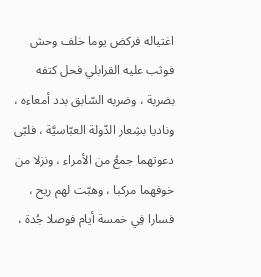اغتياله فركض يوما خلف وحش فوثب عليه القرابلي فحل كتفه بضربة ، وضربه السّابق بدد أمعاءه ، وناديا بشِعار الدّولة العبّاسيَّة ، فلبّى دعوتهما جمعُ من الأمراء ، ونزلا من خوفهما مركبا ، وهبّت لهم ريح ، فسارا فِي خمسة أيام فوصلا جُدة ،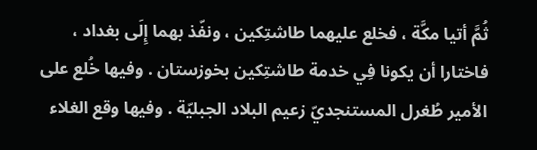ثُمَّ أتيا مكَّة ، فخلع عليهما طاشتِكين ، ونفّذ بهما إِلَى بغداد ، فاختارا أن يكونا فِي خدمة طاشتِكين بخوزستان . وفيها خُلع على الأمير طُغرل المستنجديّ زعيم البلاد الجبليّة . وفيها وقع الغلاء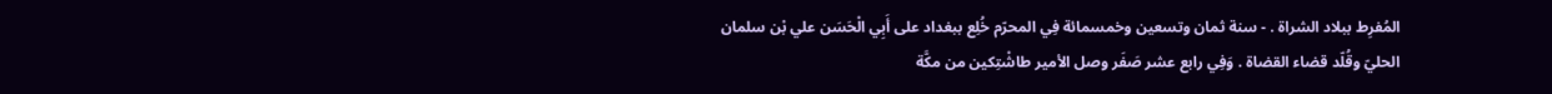المُفرِط ببلاد الشراة . - سنة ثمان وتسعين وخمسمائة فِي المحرّم خُلِع ببغداد على أَبِي الْحَسَن علي بْن سلمان الحليّ وقُلّد قضاء القضاة . وَفِي رابع عشر صَفَر وصل الأمير طاشْتِكين من مكَّة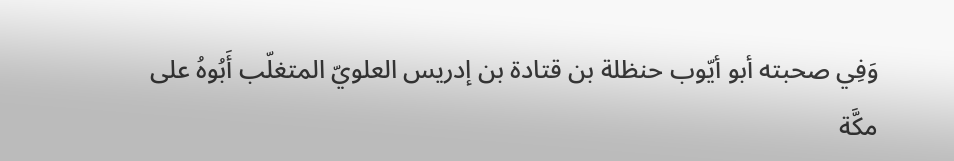وَفِي صحبته أبو أيّوب حنظلة بن قتادة بن إدريس العلويّ المتغلّب أَبُوهُ على مكَّة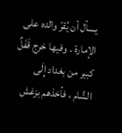يسأل أن يُقرّ والده على الإمارة . وفيها خرج قَفَلٌ كبير من بغداد إِلَى الشّام ، فأخذهم بزغش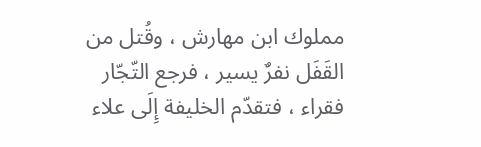مملوك ابن مهارش ، وقُتل من القَفَل نفرٌ يسير ، فرجع التّجّار فقراء ، فتقدّم الخليفة إِلَى علاء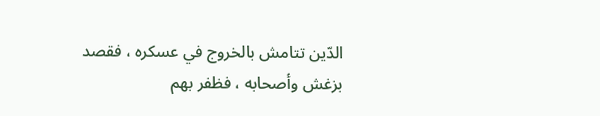الدّين تتامش بالخروج في عسكره ، فقصد بزغش وأصحابه ، فظفر بهم